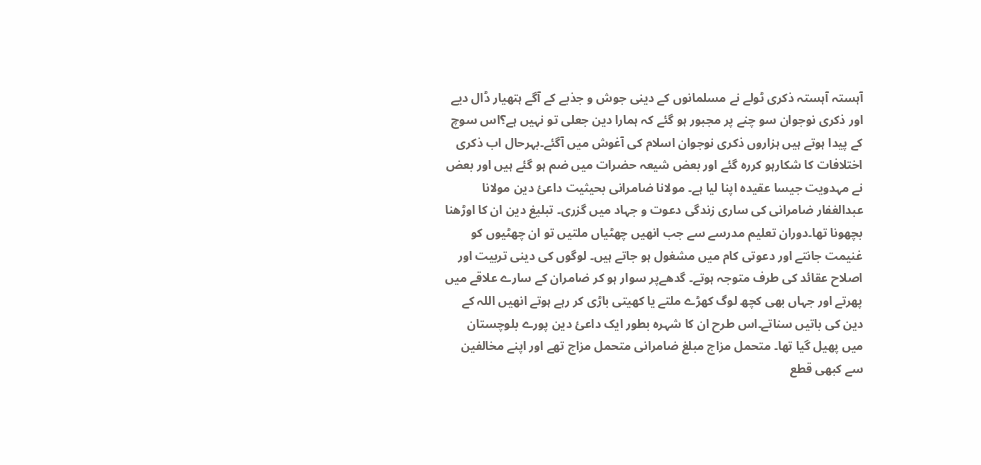آہستہ آہستہ ذکری ٹولے نے مسلمانوں کے دینی جوش و جذبے کے آگے ہتھیار ڈال دیے اور ذکری نوجوان سو چنے پر مجبور ہو گئے کہ ہمارا دین جعلی تو نہیں ہے؟اس سوچ کے پیدا ہوتے ہیں ہزاروں ذکری نوجوان اسلام کی آغوش میں آگئے۔بہرحال اب ذکری اختلافات کا شکارہو کررہ گئے اور بعض شیعہ حضرات میں ضم ہو گئے ہیں اور بعض نے مہدویت جیسا عقیدہ اپنا لیا ہے۔ مولانا ضامرانی بحیثیت داعئ دین مولانا عبدالغفار ضامرانی کی ساری زندگی دعوت و جہاد میں گزری۔ تبلیغ دین ان کا اوڑھنا بچھونا تھا۔دوران تعلیم مدرسے سے جب انھیں چھٹیاں ملتیں تو ان چھٹیوں کو غنیمت جانتے اور دعوتی کام میں مشغول ہو جاتے ہیں۔ لوگوں کی دینی تربیت اور اصلاح عقائد کی طرف متوجہ ہوتے۔ گدھےپر سوار ہو کر ضامران کے سارے علاقے میں پھرتے اور جہاں بھی کچھ لوگ کھڑے ملتے یا کھیتی باڑی کر رہے ہوتے انھیں اللہ کے دین کی باتیں سناتے۔اس طرح ان کا شہرہ بطور ایک داعیٔ دین پورے بلوچستان میں پھیل گیا تھا۔ متحمل مزاج مبلغ ضامرانی متحمل مزاج تھے اور اپنے مخالفین سے کبھی قطع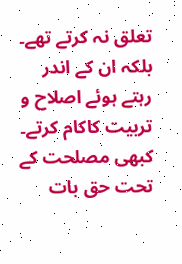تعلق نہ کرتے تھے۔ بلکہ ان کے اندر رہتے ہوئے اصلاح و تربیت کاکام کرتے۔ کبھی مصلحت کے تحت حق بات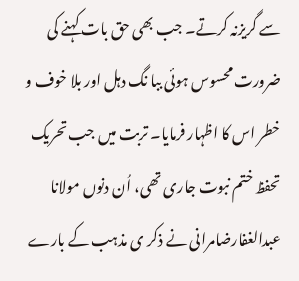سے گریزنہ کرتے۔ جب بھی حق بات کہنے کی ضرورت محسوس ہوئی ببا نگ دہل اور بلا خوف و خطر اس کا اظہار فرمایا۔ تربت میں جب تحریک تحفظ ختم نبوت جاری تھی، اُن دنوں مولانا عبدالغفارضامرانی نے ذکر ی مذہب کے بارے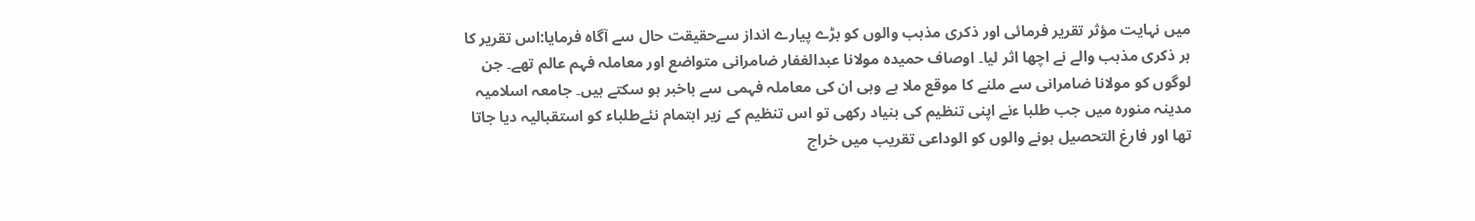میں نہایت مؤثر تقریر فرمائی اور ذکری مذہب والوں کو بڑے پیارے انداز سےحقیقت حال سے آگاہ فرمایا:اس تقریر کا ہر ذکری مذہب والے نے اچھا اثر لیا۔ اوصاف حمیدہ مولانا عبدالغفار ضامرانی متواضع اور معاملہ فہم عالم تھے۔ جن لوگوں کو مولانا ضامرانی سے ملنے کا موقع ملا ہے وہی ان کی معاملہ فہمی سے باخبر ہو سکتے ہیں۔ جامعہ اسلامیہ مدینہ منورہ میں جب طلبا ءنے اپنی تنظیم کی بنیاد رکھی تو اس تنظیم کے زیر اہتمام نئےطلباء کو استقبالیہ دیا جاتا تھا اور فارغ التحصیل ہونے والوں کو الوداعی تقریب میں خراج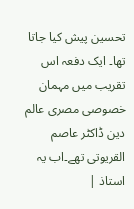تحسین پیش کیا جاتا تھا۔ ایک دفعہ اس تقریب میں مہمان خصوصی مصری عالم دین ڈاکٹر عاصم القریوتی تھے۔اب یہ استاذ |